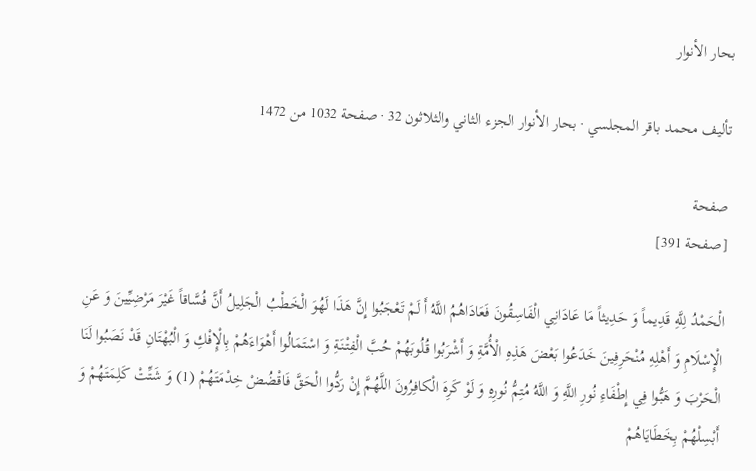بحار الأنوار

تأليف محمد باقر المجلسي · بحار الأنوار الجزء الثاني والثلاثون 32 · صفحة 1032 من 1472

صفحة
[صفحة 391]

الْحَمْدُ لِلَّهِ قَدِيماً وَ حَدِيثاً مَا عَادَانِي الْفَاسِقُونَ فَعَادَاهُمُ اللَّهُ أَ لَمْ تَعْجَبُوا إِنَّ هَذَا لَهُوَ الْخَطْبُ الْجَلِيلُ أَنَّ فُسَّاقاً غَيْرَ مَرْضِيِّينَ وَ عَنِ الْإِسْلَامِ وَ أَهْلِهِ مُنْحَرِفِينَ خَدَعُوا بَعْضَ هَذِهِ الْأُمَّةِ وَ أَشْرَبُوا قُلُوبَهُمْ حُبَّ الْفِتْنَةِ وَ اسْتَمَالُوا أَهْوَاءَهُمْ بِالْإِفْكِ وَ الْبُهْتَانِ قَدْ نَصَبُوا لَنَا الْحَرْبَ وَ هَبُّوا فِي إِطْفَاءِ نُورِ اللَّهِ وَ اللَّهُ مُتِمُّ نُورِهِ وَ لَوْ كَرِهَ الْكافِرُونَ اللَّهُمَّ إِنْ رَدُّوا الْحَقَّ فَاقْضُضْ خِدْمَتَهُمْ (1) وَ شَتِّتْ كَلِمَتَهُمْ وَ أَبْسِلْهُمْ بِخَطَايَاهُمْ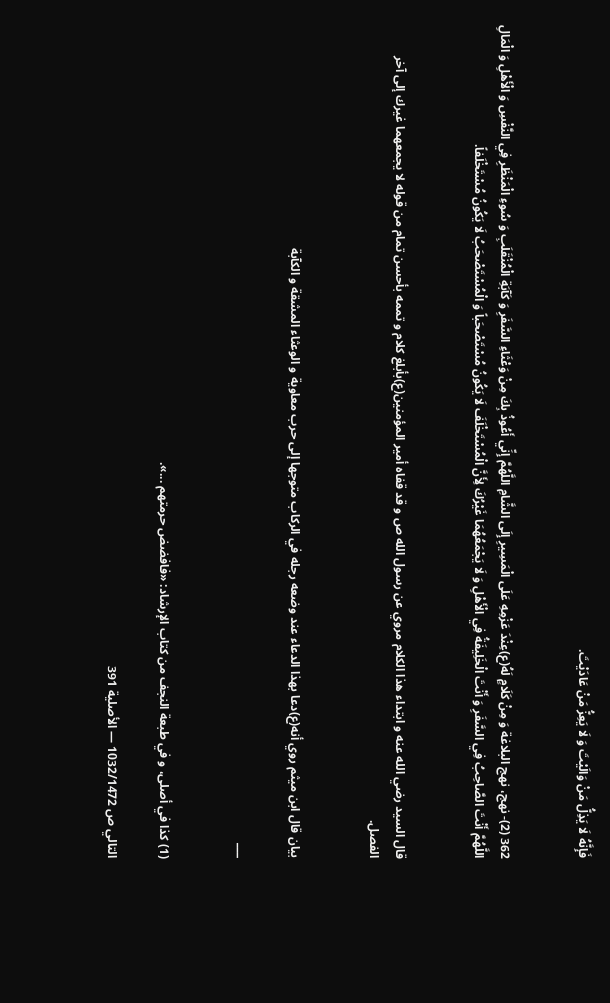فَإِنَّهُ لَا يَذِلُّ مَنْ وَالَيْتَ وَ لَا يَعِزُّ مَنْ عَادَيْتَ.


362 (2)- نهج، نهج البلاغة وَ مِنْ كَلَامٍ لَهُ(ع)عِنْدَ عَزْمِهِ عَلَى الْمَسِيرِ إِلَى الشَّامِ اللَّهُمَّ إِنِّي أَعُوذُ بِكَ مِنْ وَعْثَاءِ السَّفَرِ وَ كَآبَةِ الْمُنْقَلَبِ وَ سُوءِ الْمَنْظَرِ فِي النَّفْسِ وَ الْأَهْلِ وَ الْمَالِ اللَّهُمَّ أَنْتَ الصَّاحِبُ فِي السَّفَرِ وَ أَنْتَ الْخَلِيفَةُ فِي الْأَهْلِ وَ لَا يَجْمَعُهُمَا غَيْرُكَ لِأَنَّ الْمُسْتَخْلَفَ لَا يَكُونُ مُسْتَصْحَباً وَ الْمُسْتَصْحَبُ لَا يَكُونُ مُسْتَخْلَفاً.


قال السيد رضي الله عنه و ابتداء هذا الكلام مروي عن رسول الله ص و قد قفاه أمير المؤمنين(ع)بأبلغ كلام و تممه بأحسن تمام من قوله لا يجمعهما غيرك إلى آخر الفصل.


بيان قال ابن ميثم روي أنه(ع)دعا بهذا الدعاء عند وضعه رجله في الركاب متوجها إلى حرب معاوية و الوعثاء المشقة و الكآبة

___


(1) كذا في أصلى، و في طبعة النجف من كتاب الإرشاد: «فافضض حرمتهم ...».

التالي ص 1032/1472 — الأصلية 391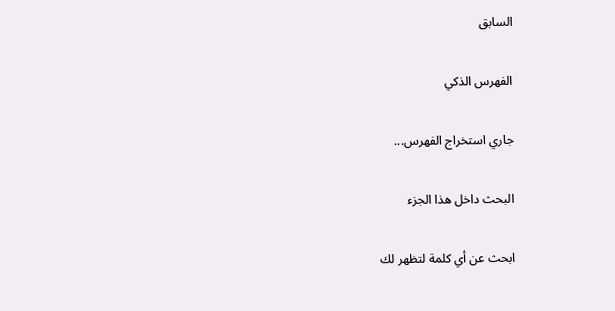السابق

الفهرس الذكي

جاري استخراج الفهرس...

البحث داخل هذا الجزء

ابحث عن أي كلمة لتظهر لك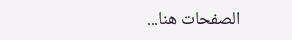الصفحات هنا...